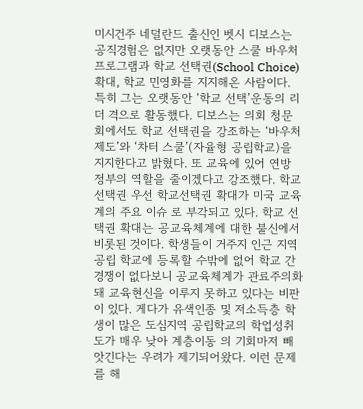미시건주 네덜란드 출신인 벳시 디보스는 공직경험은 없지만 오랫동안 스쿨 바우처 프로그램과 학교 선택권(School Choice) 확대, 학교 민영화를 지지해온 사람이다. 특히 그는 오랫동안 ‘학교 선택’운동의 리더 격으로 활동했다. 디보스는 의회 청문회에서도 학교 선택권을 강조하는 ‘바우처 제도’와 ‘차터 스쿨’(자율형 공립학교)을 지지한다고 밝혔다. 또 교육에 있어 연방 정부의 역할을 줄이겠다고 강조했다. 학교 선택권 우선 학교선택권 확대가 미국 교육계의 주요 이슈 로 부각되고 있다. 학교 선택권 확대는 공교육체계에 대한 불신에서 비롯된 것이다. 학생들이 거주지 인근 지역 공립 학교에 등록할 수밖에 없어 학교 간 경쟁이 없다보니 공교육체계가 관료주의화 돼 교육현신을 이루지 못하고 있다는 비판이 있다. 게다가 유색인종 및 저소득층 학생이 많은 도심지역 공립학교의 학업성취도가 매우 낮아 계층이동 의 기회마저 빼앗긴다는 우려가 제기되어왔다. 이런 문제를 해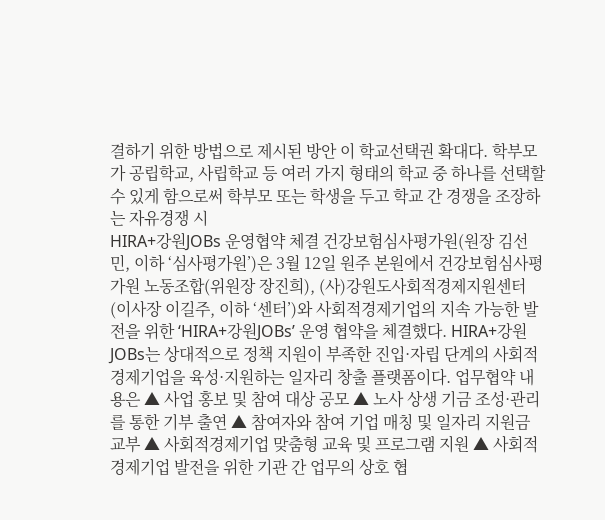결하기 위한 방법으로 제시된 방안 이 학교선택권 확대다. 학부모가 공립학교, 사립학교 등 여러 가지 형태의 학교 중 하나를 선택할 수 있게 함으로써 학부모 또는 학생을 두고 학교 간 경쟁을 조장하는 자유경쟁 시
HIRA+강원JOBs 운영협약 체결 건강보험심사평가원(원장 김선민, 이하 ‘심사평가원’)은 3월 12일 원주 본원에서 건강보험심사평가원 노동조합(위원장 장진희), (사)강원도사회적경제지원센터(이사장 이길주, 이하 ‘센터’)와 사회적경제기업의 지속 가능한 발전을 위한 ‘HIRA+강원JOBs’ 운영 협약을 체결했다. HIRA+강원JOBs는 상대적으로 정책 지원이 부족한 진입·자립 단계의 사회적경제기업을 육성·지원하는 일자리 창출 플랫폼이다. 업무협약 내용은 ▲ 사업 홍보 및 참여 대상 공모 ▲ 노사 상생 기금 조성·관리를 통한 기부 출연 ▲ 참여자와 참여 기업 매칭 및 일자리 지원금 교부 ▲ 사회적경제기업 맞춤형 교육 및 프로그램 지원 ▲ 사회적경제기업 발전을 위한 기관 간 업무의 상호 협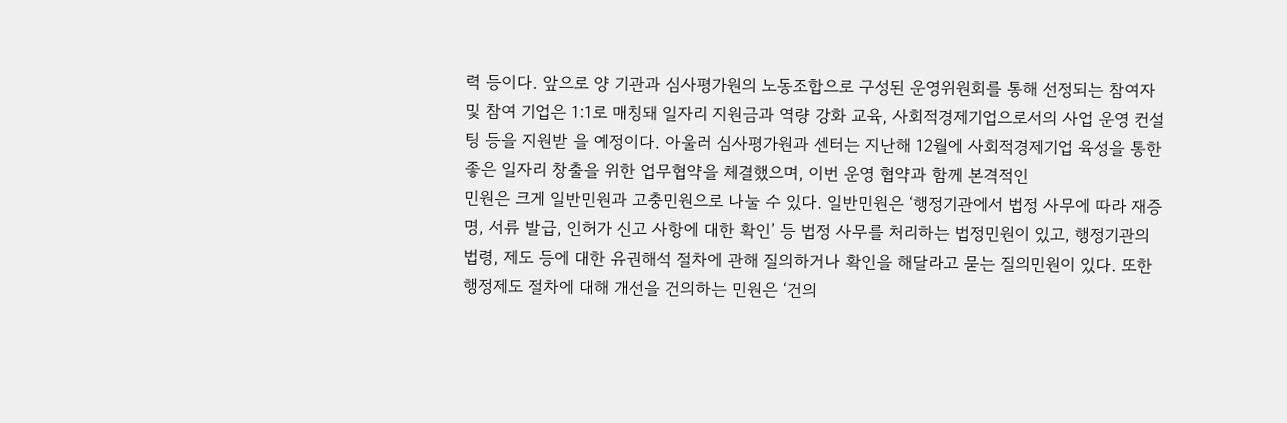력 등이다. 앞으로 양 기관과 심사평가원의 노동조합으로 구성된 운영위원회를 통해 선정되는 참여자 및 참여 기업은 1:1로 매칭돼 일자리 지원금과 역량 강화 교육, 사회적경제기업으로서의 사업 운영 컨설팅 등을 지원받 을 예정이다. 아울러 심사평가원과 센터는 지난해 12월에 사회적경제기업 육성을 통한 좋은 일자리 창출을 위한 업무협약을 체결했으며, 이번 운영 협약과 함께 본격적인
민원은 크게 일반민원과 고충민원으로 나눌 수 있다. 일반민원은 ‘행정기관에서 법정 사무에 따라 재증명, 서류 발급, 인허가 신고 사항에 대한 확인’ 등 법정 사무를 처리하는 법정민원이 있고, 행정기관의 법령, 제도 등에 대한 유권해석 절차에 관해 질의하거나 확인을 해달라고 묻는 질의민원이 있다. 또한 행정제도 절차에 대해 개선을 건의하는 민원은 ‘건의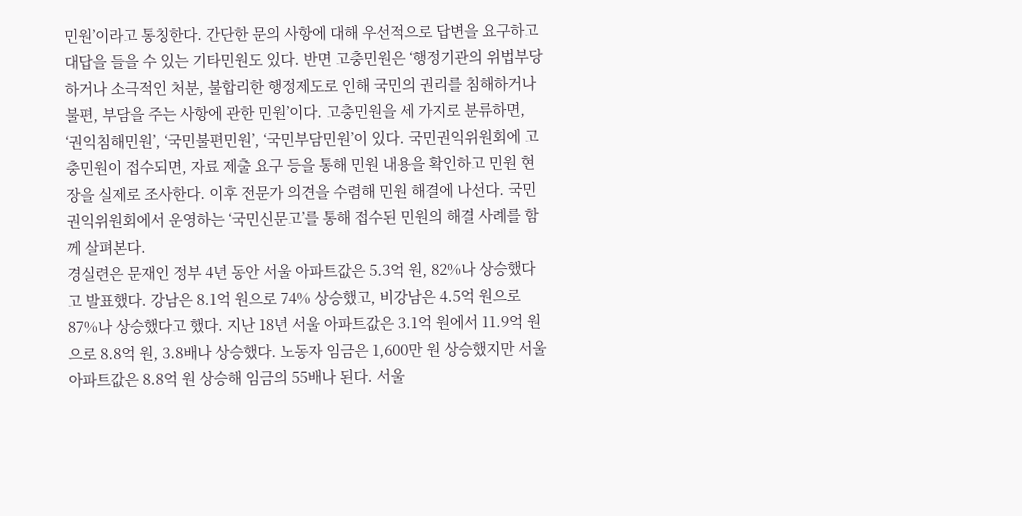민원’이라고 통칭한다. 간단한 문의 사항에 대해 우선적으로 답변을 요구하고 대답을 들을 수 있는 기타민원도 있다. 반면 고충민원은 ‘행정기관의 위법부당하거나 소극적인 처분, 불합리한 행정제도로 인해 국민의 권리를 침해하거나 불편, 부담을 주는 사항에 관한 민원’이다. 고충민원을 세 가지로 분류하면, ‘권익침해민원’, ‘국민불편민원’, ‘국민부담민원’이 있다. 국민권익위원회에 고충민원이 접수되면, 자료 제출 요구 등을 통해 민원 내용을 확인하고 민원 현장을 실제로 조사한다. 이후 전문가 의견을 수렴해 민원 해결에 나선다. 국민권익위원회에서 운영하는 ‘국민신문고’를 통해 접수된 민원의 해결 사례를 함께 살펴본다.
경실련은 문재인 정부 4년 동안 서울 아파트값은 5.3억 원, 82%나 상승했다고 발표했다. 강남은 8.1억 원으로 74% 상승했고, 비강남은 4.5억 원으로 87%나 상승했다고 했다. 지난 18년 서울 아파트값은 3.1억 원에서 11.9억 원으로 8.8억 원, 3.8배나 상승했다. 노동자 임금은 1,600만 원 상승했지만 서울 아파트값은 8.8억 원 상승해 임금의 55배나 된다. 서울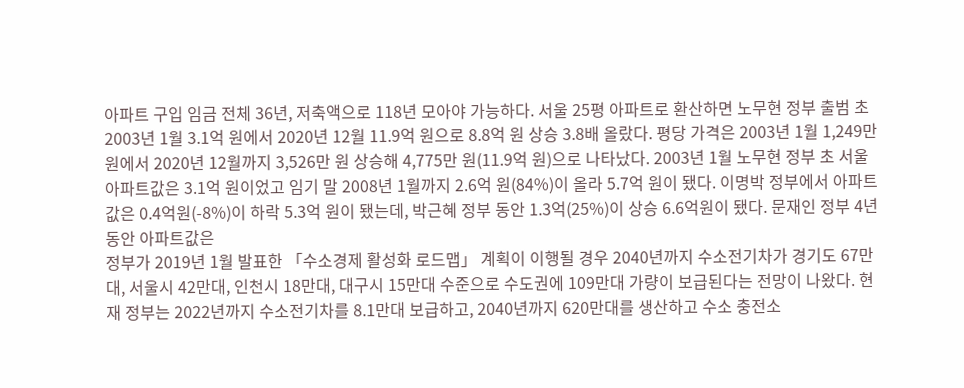아파트 구입 임금 전체 36년, 저축액으로 118년 모아야 가능하다. 서울 25평 아파트로 환산하면 노무현 정부 출범 초 2003년 1월 3.1억 원에서 2020년 12월 11.9억 원으로 8.8억 원 상승 3.8배 올랐다. 평당 가격은 2003년 1월 1,249만 원에서 2020년 12월까지 3,526만 원 상승해 4,775만 원(11.9억 원)으로 나타났다. 2003년 1월 노무현 정부 초 서울 아파트값은 3.1억 원이었고 임기 말 2008년 1월까지 2.6억 원(84%)이 올라 5.7억 원이 됐다. 이명박 정부에서 아파트값은 0.4억원(-8%)이 하락 5.3억 원이 됐는데, 박근혜 정부 동안 1.3억(25%)이 상승 6.6억원이 됐다. 문재인 정부 4년 동안 아파트값은
정부가 2019년 1월 발표한 「수소경제 활성화 로드맵」 계획이 이행될 경우 2040년까지 수소전기차가 경기도 67만대, 서울시 42만대, 인천시 18만대, 대구시 15만대 수준으로 수도권에 109만대 가량이 보급된다는 전망이 나왔다. 현재 정부는 2022년까지 수소전기차를 8.1만대 보급하고, 2040년까지 620만대를 생산하고 수소 충전소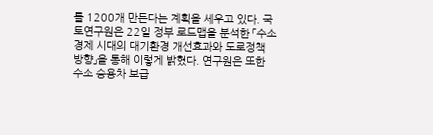를 1200개 만든다는 계획을 세우고 있다. 국토연구원은 22일 정부 로드맵을 분석한 「수소경제 시대의 대기환경 개선효과와 도로정책 방향」을 통해 이렇게 밝혔다. 연구원은 또한 수소 승용차 보급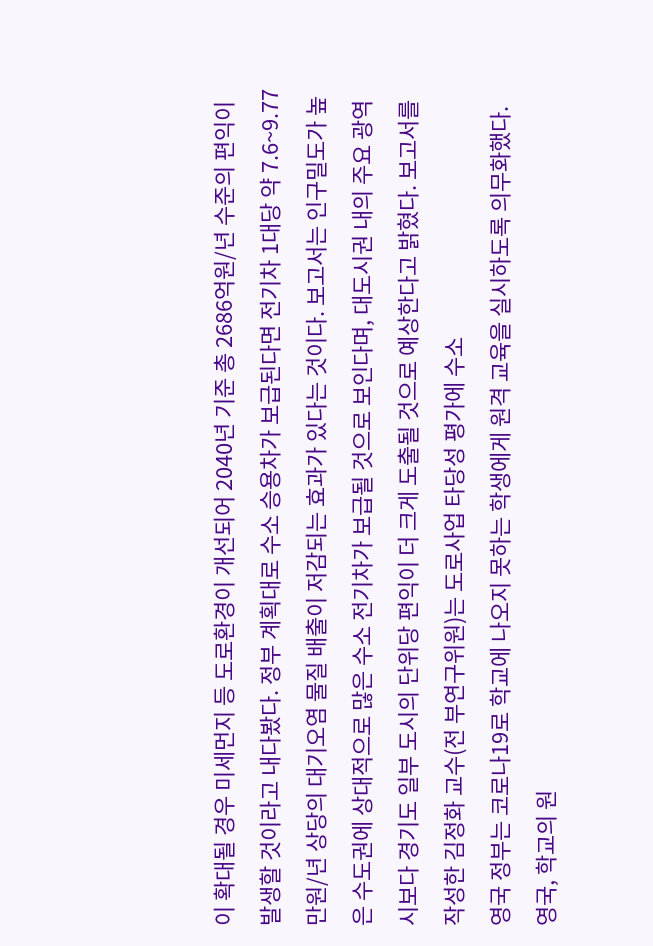이 확대될 경우 미세먼지 등 도로환경이 개선되어 2040년 기준 총 2686억원/년 수준의 편익이 발생할 것이라고 내다봤다. 정부 계획대로 수소 승용차가 보급된다면 전기차 1대당 약 7.6~9.77만원/년 상당의 대기오염 물질 배출이 저감되는 효과가 있다는 것이다. 보고서는 인구밀도가 높은 수도권에 상대적으로 많은 수소 전기차가 보급될 것으로 보인다며, 대도시권 내의 주요 광역시보다 경기도 일부 도시의 단위당 편익이 더 크게 도출될 것으로 예상한다고 밝혔다. 보고서를 작성한 김정화 교수(전 부연구위원)는 도로사업 타당성 평가에 수소
영국 정부는 코로나19로 학교에 나오지 못하는 학생에게 원격 교육을 실시하도록 의무화했다. 영국, 학교의 원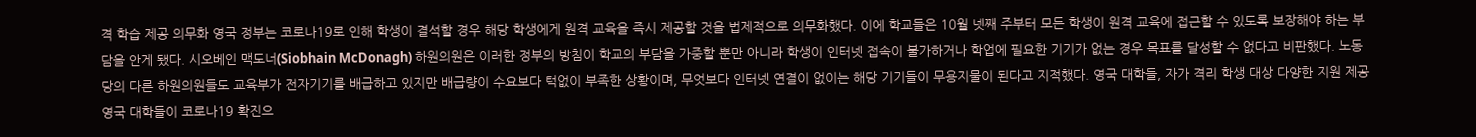격 학습 제공 의무화 영국 정부는 코로나19로 인해 학생이 결석할 경우 해당 학생에게 원격 교육을 즉시 제공할 것을 법제적으로 의무화했다. 이에 학교들은 10월 넷째 주부터 모든 학생이 원격 교육에 접근할 수 있도록 보장해야 하는 부담을 안게 됐다. 시오베인 맥도너(Siobhain McDonagh) 하원의원은 이러한 정부의 방침이 학교의 부담을 가중할 뿐만 아니라 학생이 인터넷 접속이 불가하거나 학업에 필요한 기기가 없는 경우 목표를 달성할 수 없다고 비판했다. 노동당의 다른 하원의원들도 교육부가 전자기기를 배급하고 있지만 배급량이 수요보다 턱없이 부족한 상황이며, 무엇보다 인터넷 연결이 없이는 해당 기기들이 무용지물이 된다고 지적했다. 영국 대학들, 자가 격리 학생 대상 다양한 지원 제공 영국 대학들이 코로나19 확진으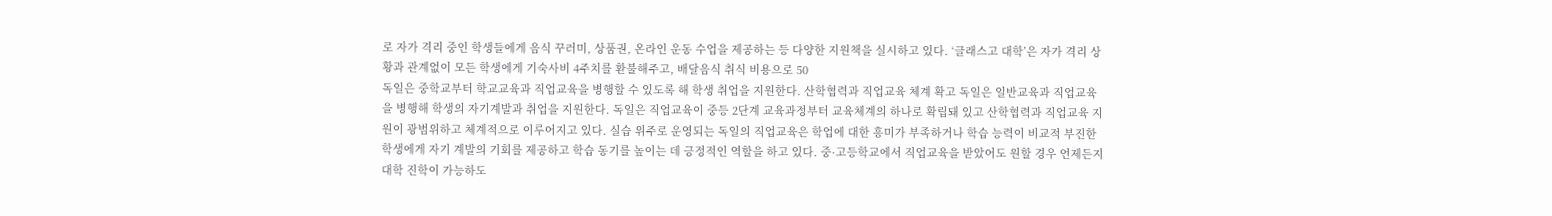로 자가 격리 중인 학생들에게 음식 꾸러미, 상품권, 온라인 운동 수업을 제공하는 등 다양한 지원책을 실시하고 있다. ‘글래스고 대학’은 자가 격리 상황과 관계없이 모든 학생에게 기숙사비 4주치를 환불해주고, 배달음식 취식 비용으로 50
독일은 중학교부터 학교교육과 직업교육을 병행할 수 있도록 해 학생 취업을 지원한다. 산학협력과 직업교육 체계 확고 독일은 일반교육과 직업교육을 병행해 학생의 자기계발과 취업을 지원한다. 독일은 직업교육이 중등 2단계 교육과정부터 교육체계의 하나로 확립돼 있고 산학협력과 직업교육 지원이 광범위하고 체계적으로 이루어지고 있다. 실습 위주로 운영되는 독일의 직업교육은 학업에 대한 흥미가 부족하거나 학습 능력이 비교적 부진한 학생에게 자기 계발의 기회를 제공하고 학습 동기를 높이는 데 긍정적인 역할을 하고 있다. 중·고등학교에서 직업교육을 받았어도 원할 경우 언제든지 대학 진학이 가능하도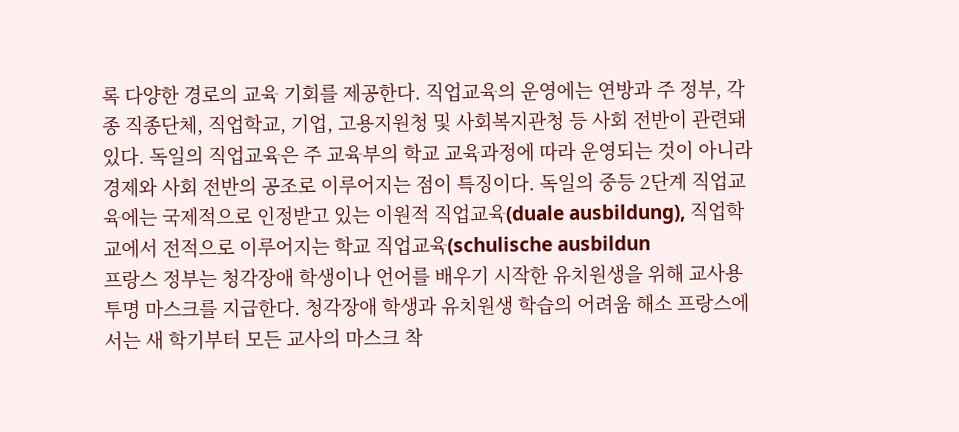록 다양한 경로의 교육 기회를 제공한다. 직업교육의 운영에는 연방과 주 정부, 각종 직종단체, 직업학교, 기업, 고용지원청 및 사회복지관청 등 사회 전반이 관련돼 있다. 독일의 직업교육은 주 교육부의 학교 교육과정에 따라 운영되는 것이 아니라 경제와 사회 전반의 공조로 이루어지는 점이 특징이다. 독일의 중등 2단계 직업교육에는 국제적으로 인정받고 있는 이원적 직업교육(duale ausbildung), 직업학교에서 전적으로 이루어지는 학교 직업교육(schulische ausbildun
프랑스 정부는 청각장애 학생이나 언어를 배우기 시작한 유치원생을 위해 교사용 투명 마스크를 지급한다. 청각장애 학생과 유치원생 학습의 어려움 해소 프랑스에서는 새 학기부터 모든 교사의 마스크 착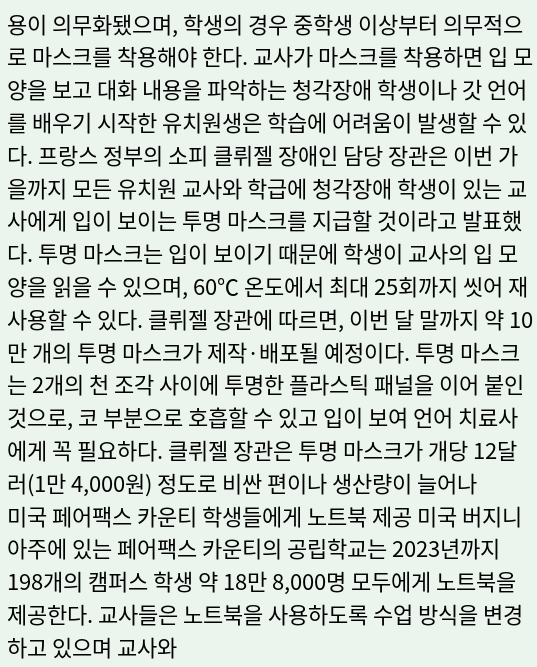용이 의무화됐으며, 학생의 경우 중학생 이상부터 의무적으로 마스크를 착용해야 한다. 교사가 마스크를 착용하면 입 모양을 보고 대화 내용을 파악하는 청각장애 학생이나 갓 언어를 배우기 시작한 유치원생은 학습에 어려움이 발생할 수 있다. 프랑스 정부의 소피 클뤼젤 장애인 담당 장관은 이번 가을까지 모든 유치원 교사와 학급에 청각장애 학생이 있는 교사에게 입이 보이는 투명 마스크를 지급할 것이라고 발표했다. 투명 마스크는 입이 보이기 때문에 학생이 교사의 입 모양을 읽을 수 있으며, 60℃ 온도에서 최대 25회까지 씻어 재사용할 수 있다. 클뤼젤 장관에 따르면, 이번 달 말까지 약 10만 개의 투명 마스크가 제작·배포될 예정이다. 투명 마스크는 2개의 천 조각 사이에 투명한 플라스틱 패널을 이어 붙인 것으로, 코 부분으로 호흡할 수 있고 입이 보여 언어 치료사에게 꼭 필요하다. 클뤼젤 장관은 투명 마스크가 개당 12달러(1만 4,000원) 정도로 비싼 편이나 생산량이 늘어나
미국 페어팩스 카운티 학생들에게 노트북 제공 미국 버지니아주에 있는 페어팩스 카운티의 공립학교는 2023년까지 198개의 캠퍼스 학생 약 18만 8,000명 모두에게 노트북을 제공한다. 교사들은 노트북을 사용하도록 수업 방식을 변경하고 있으며 교사와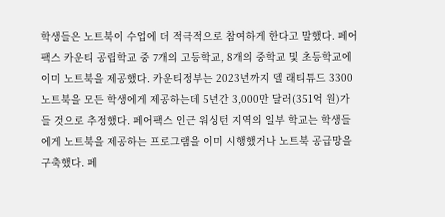학생들은 노트북이 수업에 더 적극적으로 참여하게 한다고 말했다. 페어팩스 카운티 공립학교 중 7개의 고등학교, 8개의 중학교 및 초등학교에 이미 노트북을 제공했다. 카운티정부는 2023년까지 델 래티튜드 3300 노트북을 모든 학생에게 제공하는데 5년간 3,000만 달러(351억 원)가 들 것으로 추정했다. 페어팩스 인근 워싱턴 지역의 일부 학교는 학생들에게 노트북을 제공하는 프로그램을 이미 시행했거나 노트북 공급망을 구축했다. 페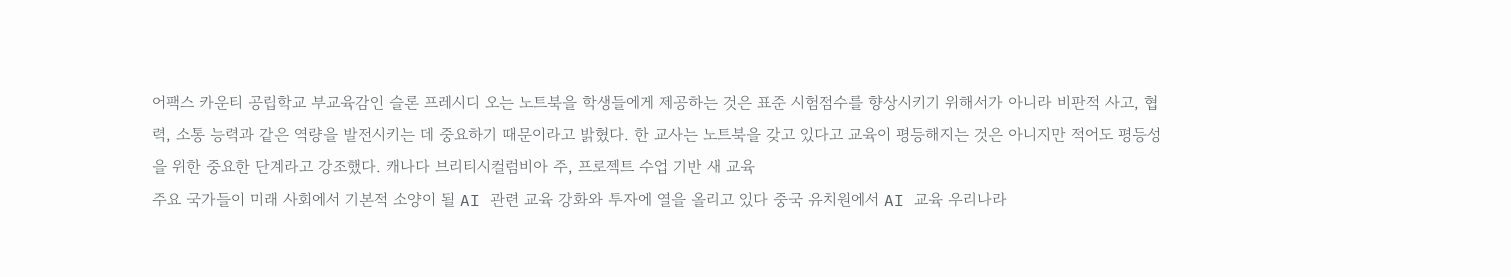어팩스 카운티 공립학교 부교육감인 슬론 프레시디 오는 노트북을 학생들에게 제공하는 것은 표준 시험점수를 향상시키기 위해서가 아니라 비판적 사고, 협력, 소통 능력과 같은 역량을 발전시키는 데 중요하기 때문이라고 밝혔다. 한 교사는 노트북을 갖고 있다고 교육이 평등해지는 것은 아니지만 적어도 평등성을 위한 중요한 단계라고 강조했다. 캐나다 브리티시컬럼비아 주, 프로젝트 수업 기반 새 교육
주요 국가들이 미래 사회에서 기본적 소양이 될 AI 관련 교육 강화와 투자에 열을 올리고 있다 중국 유치원에서 AI 교육 우리나라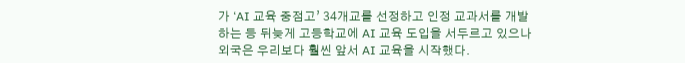가 ‘AI 교육 중점고’ 34개교를 선정하고 인정 교과서를 개발하는 등 뒤늦게 고등학교에 AI 교육 도입을 서두르고 있으나 외국은 우리보다 훨씬 앞서 AI 교육을 시작했다.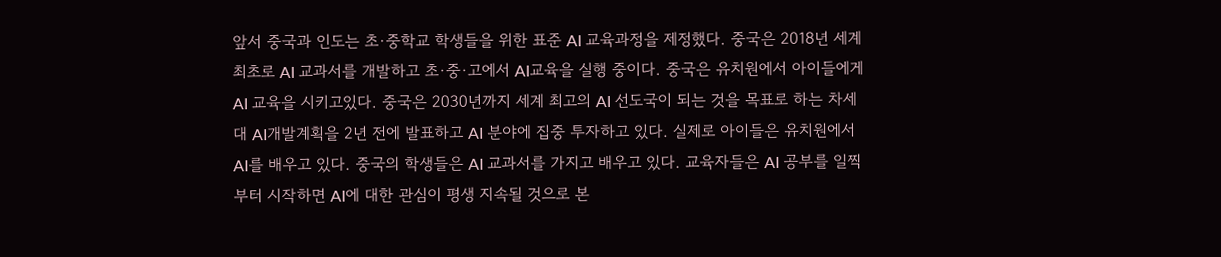앞서 중국과 인도는 초·중학교 학생들을 위한 표준 AI 교육과정을 제정했다. 중국은 2018년 세계 최초로 AI 교과서를 개발하고 초·중·고에서 AI교육을 실행 중이다. 중국은 유치원에서 아이들에게 AI 교육을 시키고있다. 중국은 2030년까지 세계 최고의 AI 선도국이 되는 것을 목표로 하는 차세대 AI개발계획을 2년 전에 발표하고 AI 분야에 집중 투자하고 있다. 실제로 아이들은 유치원에서 AI를 배우고 있다. 중국의 학생들은 AI 교과서를 가지고 배우고 있다. 교육자들은 AI 공부를 일찍부터 시작하면 AI에 대한 관심이 평생 지속될 것으로 본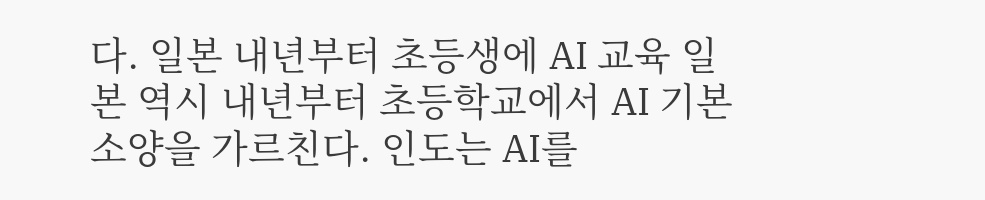다. 일본 내년부터 초등생에 AI 교육 일본 역시 내년부터 초등학교에서 AI 기본 소양을 가르친다. 인도는 AI를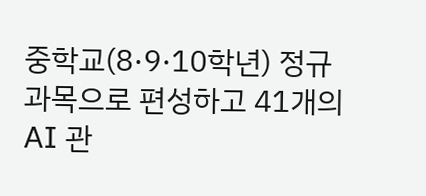중학교(8·9·10학년) 정규과목으로 편성하고 41개의 AI 관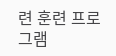련 훈련 프로그램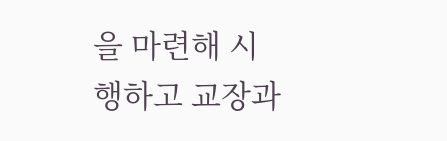을 마련해 시행하고 교장과